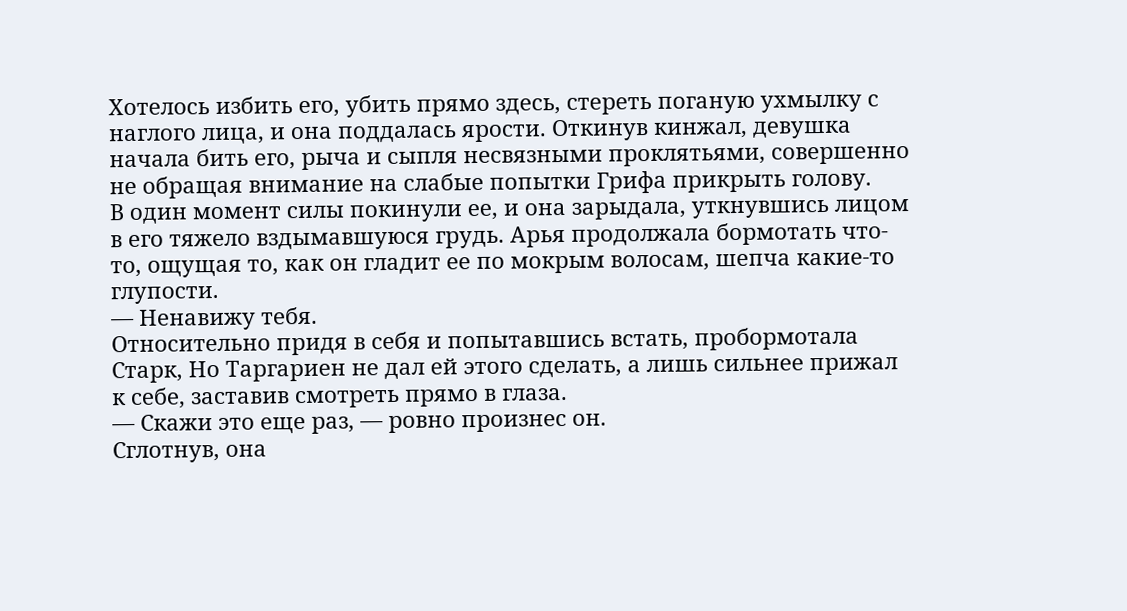Хотелось избить его, убить прямо здесь, стереть поганую ухмылку с наглого лица, и она поддалась ярости. Откинув кинжал, девушка начала бить его, рыча и сыпля несвязными проклятьями, совершенно не обращая внимание на слабые попытки Грифа прикрыть голову.
В один момент силы покинули ее, и она зарыдала, уткнувшись лицом в его тяжело вздымавшуюся грудь. Арья продолжала бормотать что-то, ощущая то, как он гладит ее по мокрым волосам, шепча какие-то глупости.
— Ненавижу тебя.
Относительно придя в себя и попытавшись встать, пробормотала Старк, Но Таргариен не дал ей этого сделать, а лишь сильнее прижал к себе, заставив смотреть прямо в глаза.
— Скажи это еще раз, — ровно произнес он.
Сглотнув, она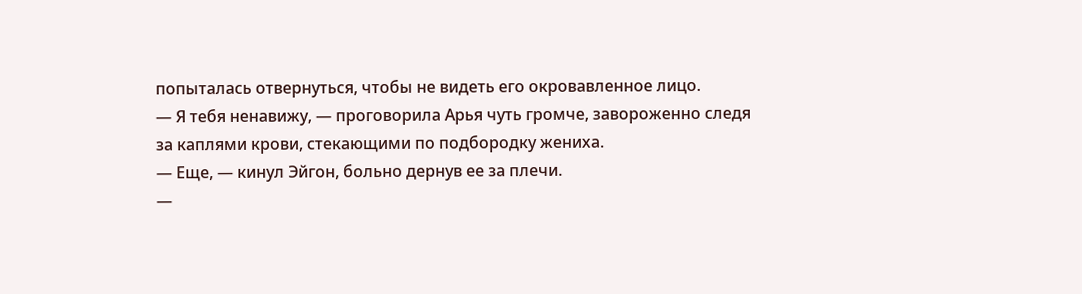попыталась отвернуться, чтобы не видеть его окровавленное лицо.
— Я тебя ненавижу, — проговорила Арья чуть громче, завороженно следя за каплями крови, стекающими по подбородку жениха.
— Еще, — кинул Эйгон, больно дернув ее за плечи.
—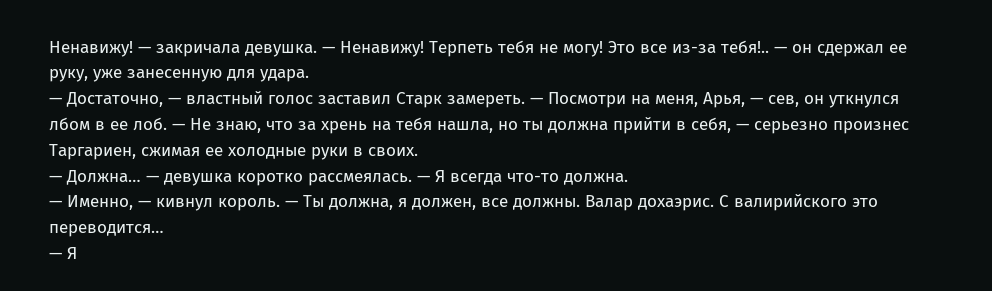Ненавижу! — закричала девушка. — Ненавижу! Терпеть тебя не могу! Это все из-за тебя!.. — он сдержал ее руку, уже занесенную для удара.
— Достаточно, — властный голос заставил Старк замереть. — Посмотри на меня, Арья, — сев, он уткнулся лбом в ее лоб. — Не знаю, что за хрень на тебя нашла, но ты должна прийти в себя, — серьезно произнес Таргариен, сжимая ее холодные руки в своих.
— Должна… — девушка коротко рассмеялась. — Я всегда что-то должна.
— Именно, — кивнул король. — Ты должна, я должен, все должны. Валар дохаэрис. С валирийского это переводится…
— Я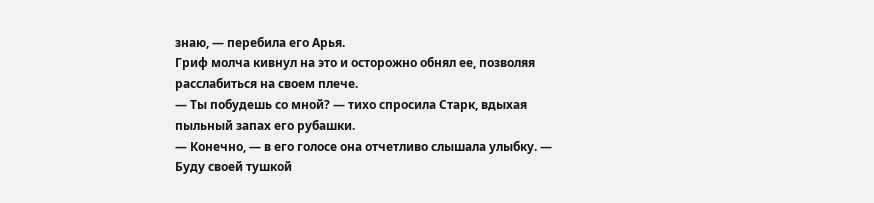знаю, — перебила его Арья.
Гриф молча кивнул на это и осторожно обнял ее, позволяя расслабиться на своем плече.
— Ты побудешь со мной? — тихо спросила Старк, вдыхая пыльный запах его рубашки.
— Конечно, — в его голосе она отчетливо слышала улыбку. — Буду своей тушкой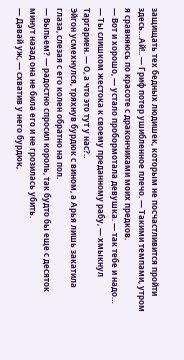защищать тех бедных людишек, которым не посчастливится пройти здесь…Ай!.. — Гриф потер ушибленное плечо. — Такими темпами, утром я сравняюсь по красоте с дракончиками моих предков.
— Вот и хорошо, — устало пробормотала девушка. — так тебе и надо…
— Ты слишком жестока к своему преданному рабу, — хмыкнул Таргариен. — О, а что это тут у нас?..
Эйгон усмехнулся, тряхнув бурдюк с вином, а Арья лишь закатила глаза, слезая с его колен обратно на пол.
— Выпьем? — радостно спросил король, так будто бы еще с десяток минут назад она не била его и не грозилась убить.
— Давай уж, — схватив у него бурдюк,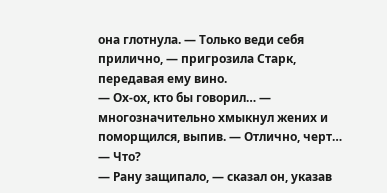она глотнула. — Только веди себя прилично, — пригрозила Старк, передавая ему вино.
— Ох-ох, кто бы говорил… — многозначительно хмыкнул жених и поморщился, выпив. — Отлично, черт…
— Что?
— Рану защипало, — сказал он, указав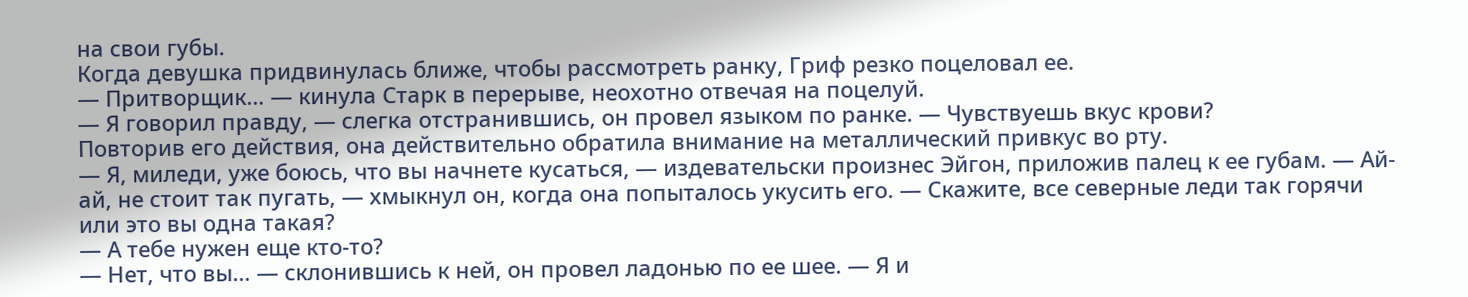на свои губы.
Когда девушка придвинулась ближе, чтобы рассмотреть ранку, Гриф резко поцеловал ее.
— Притворщик… — кинула Старк в перерыве, неохотно отвечая на поцелуй.
— Я говорил правду, — слегка отстранившись, он провел языком по ранке. — Чувствуешь вкус крови?
Повторив его действия, она действительно обратила внимание на металлический привкус во рту.
— Я, миледи, уже боюсь, что вы начнете кусаться, — издевательски произнес Эйгон, приложив палец к ее губам. — Ай-ай, не стоит так пугать, — хмыкнул он, когда она попыталось укусить его. — Скажите, все северные леди так горячи или это вы одна такая?
— А тебе нужен еще кто-то?
— Нет, что вы… — склонившись к ней, он провел ладонью по ее шее. — Я и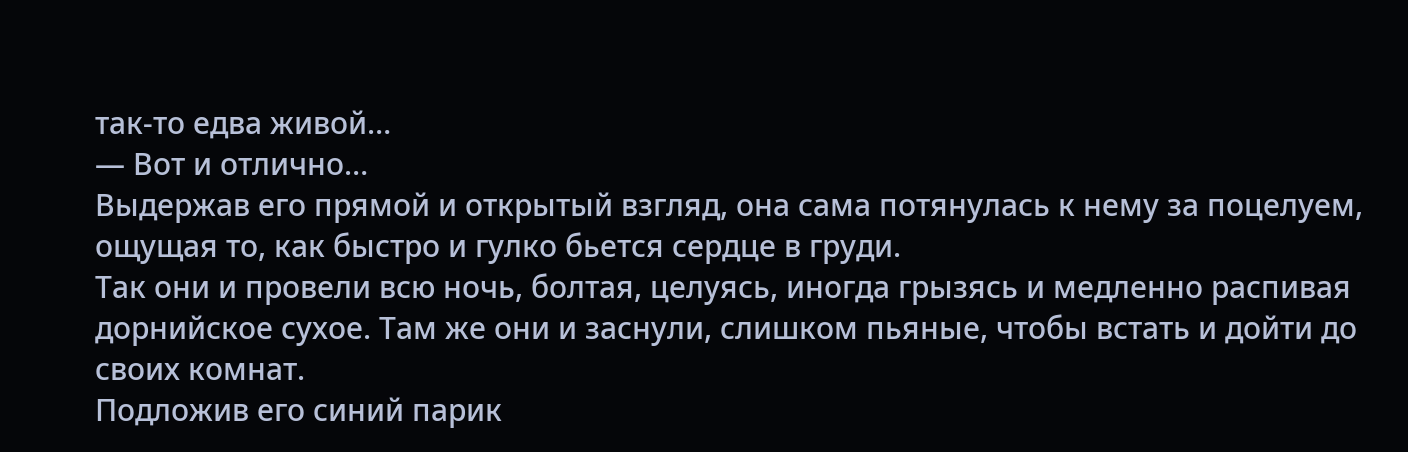так-то едва живой…
— Вот и отлично…
Выдержав его прямой и открытый взгляд, она сама потянулась к нему за поцелуем, ощущая то, как быстро и гулко бьется сердце в груди.
Так они и провели всю ночь, болтая, целуясь, иногда грызясь и медленно распивая дорнийское сухое. Там же они и заснули, слишком пьяные, чтобы встать и дойти до своих комнат.
Подложив его синий парик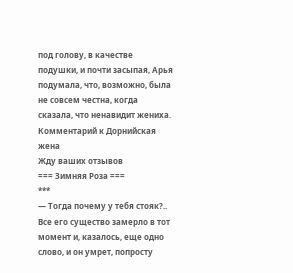под голову, в качестве подушки, и почти засыпая, Арья подумала, что, возможно, была не совсем честна, когда сказала, что ненавидит жениха.
Комментарий к Дорнийская жена
Жду ваших отзывов
=== Зимняя Роза ===
***
— Тогда почему у тебя стояк?..
Все его существо замерло в тот момент и, казалось, еще одно слово, и он умрет, попросту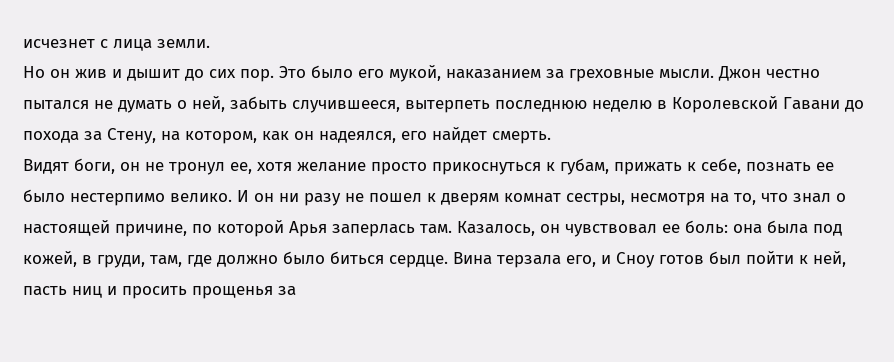исчезнет с лица земли.
Но он жив и дышит до сих пор. Это было его мукой, наказанием за греховные мысли. Джон честно пытался не думать о ней, забыть случившееся, вытерпеть последнюю неделю в Королевской Гавани до похода за Стену, на котором, как он надеялся, его найдет смерть.
Видят боги, он не тронул ее, хотя желание просто прикоснуться к губам, прижать к себе, познать ее было нестерпимо велико. И он ни разу не пошел к дверям комнат сестры, несмотря на то, что знал о настоящей причине, по которой Арья заперлась там. Казалось, он чувствовал ее боль: она была под кожей, в груди, там, где должно было биться сердце. Вина терзала его, и Сноу готов был пойти к ней, пасть ниц и просить прощенья за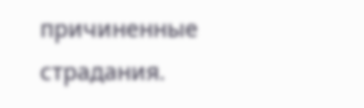причиненные страдания.